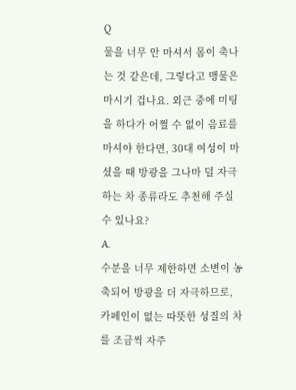Q
물을 너무 안 마셔서 몸이 축나는 것 같은데, 그렇다고 맹물은 마시기 겁나요. 외근 중에 미팅을 하다가 어쩔 수 없이 음료를 마셔야 한다면, 30대 여성이 마셨을 때 방광을 그나마 덜 자극하는 차 종류라도 추천해 주실 수 있나요?
A.
수분을 너무 제한하면 소변이 농축되어 방광을 더 자극하므로, 카페인이 없는 따뜻한 성질의 차를 조금씩 자주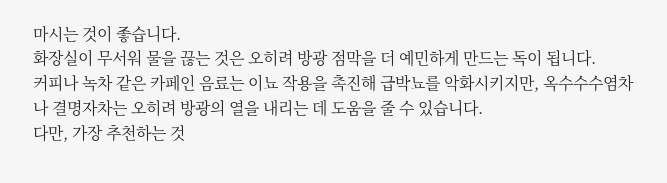마시는 것이 좋습니다.
화장실이 무서워 물을 끊는 것은 오히려 방광 점막을 더 예민하게 만드는 독이 됩니다.
커피나 녹차 같은 카페인 음료는 이뇨 작용을 촉진해 급박뇨를 악화시키지만, 옥수수수염차나 결명자차는 오히려 방광의 열을 내리는 데 도움을 줄 수 있습니다.
다만, 가장 추천하는 것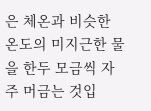은 체온과 비슷한 온도의 미지근한 물을 한두 모금씩 자주 머금는 것입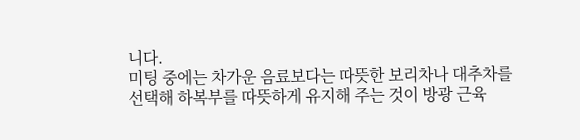니다.
미팅 중에는 차가운 음료보다는 따뜻한 보리차나 대추차를 선택해 하복부를 따뜻하게 유지해 주는 것이 방광 근육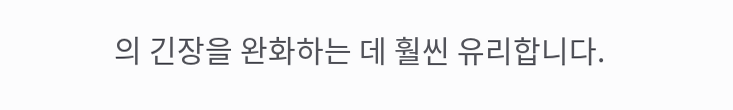의 긴장을 완화하는 데 훨씬 유리합니다.